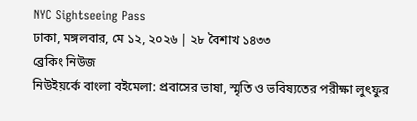NYC Sightseeing Pass
ঢাকা, মঙ্গলবার, মে ১২, ২০২৬ | ২৮ বৈশাখ ১৪৩৩
ব্রেকিং নিউজ
নিউইয়র্কে বাংলা বইমেলা: প্রবাসের ভাষা, স্মৃতি ও ভবিষ্যতের পরীক্ষা লুৎফুর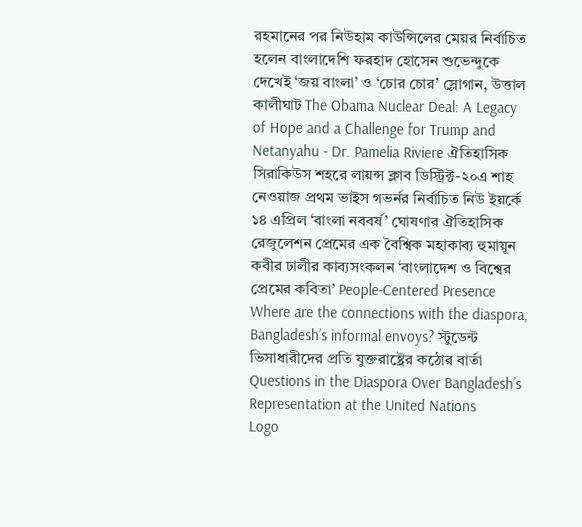রহমানের পর নিউহাম কাউন্সিলের মেয়র নির্বাচিত হলেন বাংলাদেশি ফরহাদ হোসেন শুভেন্দুকে দেখেই ‘জয় বাংলা’ ও ‘চোর চোর’ স্লোগান, উত্তাল কালীঘাট The Obama Nuclear Deal: A Legacy of Hope and a Challenge for Trump and Netanyahu - Dr. Pamelia Riviere ঐতিহাসিক সিরাকিউস শহরে লায়ন্স ক্লাব ডিস্ট্রিক্ট-২০এ শাহ নেওয়াজ প্রথম ভাইস গভর্নর নির্বাচিত নিউ ইয়র্কে ১৪ এপ্রিল ‘বাংলা নববর্ষ’ ঘোষণার ঐতিহাসিক রেজুলেশন প্রেমের এক বৈশ্বিক মহাকাব্য হুমায়ূন কবীর ঢালীর কাব্যসংকলন ‘বাংলাদেশ ও বিশ্বের প্রেমের কবিতা’ People-Centered Presence  Where are the connections with the diaspora, Bangladesh’s informal envoys? স্টুডেন্ট ভিসাধারীদের প্রতি যুক্তরাষ্ট্রের কঠোর বার্তা Questions in the Diaspora Over Bangladesh’s Representation at the United Nations
Logo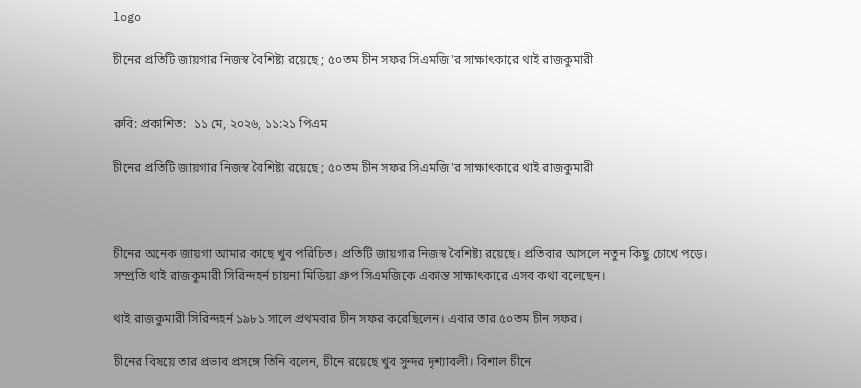logo

চীনের প্রতিটি জায়গার নিজস্ব বৈশিষ্ট্য রয়েছে ; ৫০তম চীন সফর সিএমজি'র সাক্ষাৎকারে থাই রাজকুমারী


রুবি: প্রকাশিত:  ১১ মে, ২০২৬, ১১:২১ পিএম

চীনের প্রতিটি জায়গার নিজস্ব বৈশিষ্ট্য রয়েছে ; ৫০তম চীন সফর সিএমজি'র সাক্ষাৎকারে থাই রাজকুমারী



চীনের অনেক জায়গা আমার কাছে খুব পরিচিত। প্রতিটি জায়গার নিজস্ব বৈশিষ্ট্য রয়েছে। প্রতিবার আসলে নতুন কিছু চোখে পড়ে। সম্প্রতি থাই রাজকুমারী সিরিন্দহর্ন চায়না মিডিয়া গ্রুপ সিএমজিকে একান্ত সাক্ষাৎকারে এসব কথা বলেছেন।

থাই রাজকুমারী সিরিন্দহর্ন ১৯৮১ সালে প্রথমবার চীন সফর করেছিলেন। এবার তার ৫০তম চীন সফর।

চীনের বিষয়ে তার প্রভাব প্রসঙ্গে তিনি বলেন, চীনে রয়েছে খুব সুন্দর দৃশ্যাবলী। বিশাল চীনে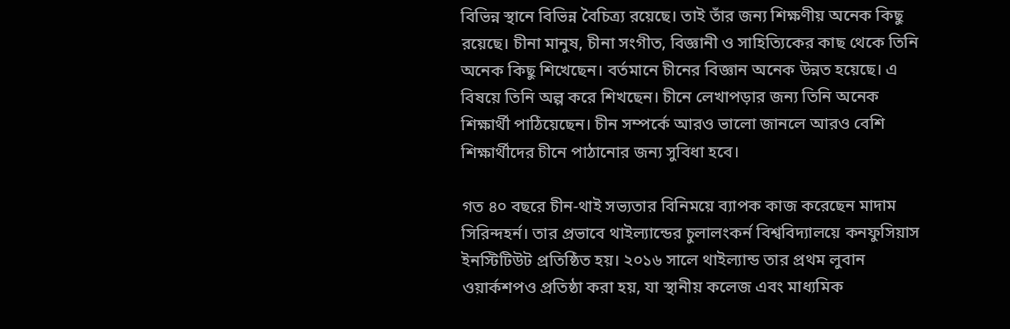বিভিন্ন স্থানে বিভিন্ন বৈচিত্র্য রয়েছে। তাই তাঁর জন্য শিক্ষণীয় অনেক কিছু রয়েছে। চীনা মানুষ, চীনা সংগীত, বিজ্ঞানী ও সাহিত্যিকের কাছ থেকে তিনি অনেক কিছু শিখেছেন। বর্তমানে চীনের বিজ্ঞান অনেক উন্নত হয়েছে। এ বিষয়ে তিনি অল্প করে শিখছেন। চীনে লেখাপড়ার জন্য তিনি অনেক শিক্ষার্থী পাঠিয়েছেন। চীন সম্পর্কে আরও ভালো জানলে আরও বেশি শিক্ষার্থীদের চীনে পাঠানোর জন্য সুবিধা হবে।

গত ৪০ বছরে চীন-থাই সভ্যতার বিনিময়ে ব্যাপক কাজ করেছেন মাদাম সিরিন্দহর্ন। তার প্রভাবে থাইল্যান্ডের চুলালংকর্ন বিশ্ববিদ্যালয়ে কনফুসিয়াস ইনস্টিটিউট প্রতিষ্ঠিত হয়। ২০১৬ সালে থাইল্যান্ড তার প্রথম লুবান ওয়ার্কশপও প্রতিষ্ঠা করা হয়, যা স্থানীয় কলেজ এবং মাধ্যমিক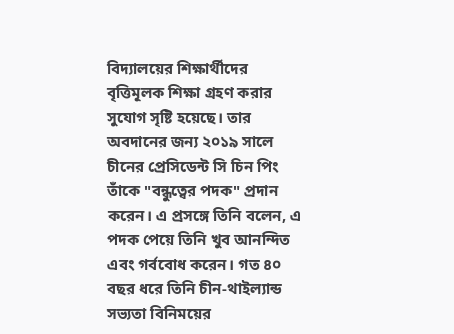বিদ্যালয়ের শিক্ষার্থীদের বৃত্তিমূলক শিক্ষা গ্রহণ করার সুযোগ সৃষ্টি হয়েছে। তার অবদানের জন্য ২০১৯ সালে চীনের প্রেসিডেন্ট সি চিন পিং তাঁকে "বন্ধুত্বের পদক" প্রদান করেন। এ প্রসঙ্গে তিনি বলেন, এ পদক পেয়ে তিনি খুব আনন্দিত এবং গর্ববোধ করেন। গত ৪০ বছর ধরে তিনি চীন-থাইল্যান্ড সভ্যতা বিনিময়ের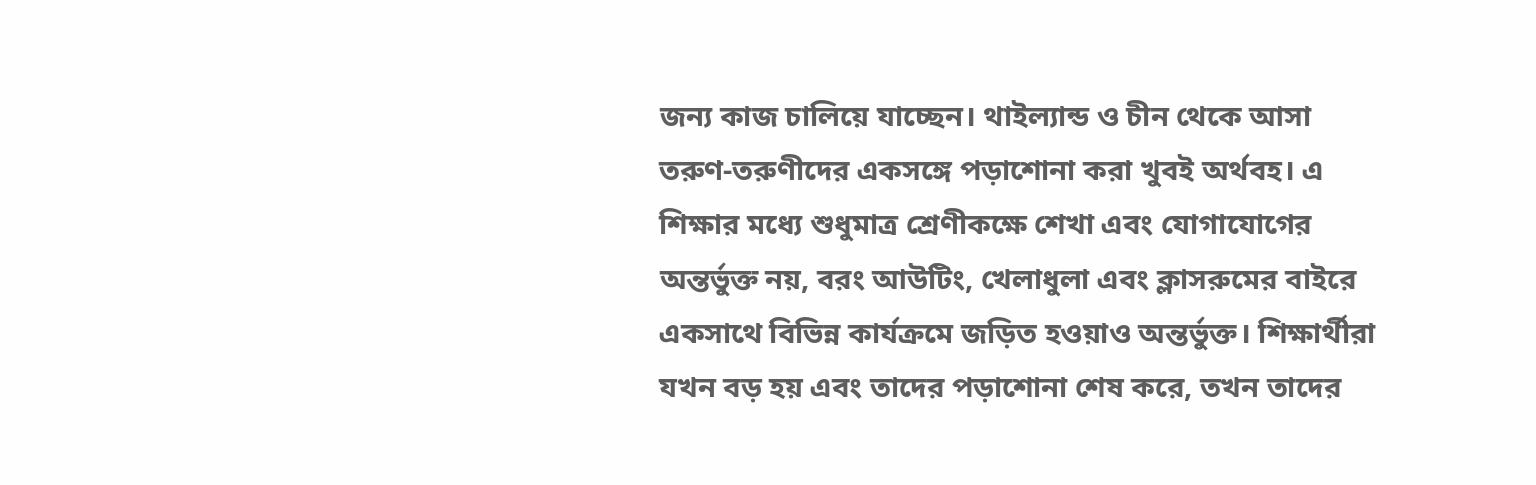জন্য কাজ চালিয়ে যাচ্ছেন। থাইল্যান্ড ও চীন থেকে আসা তরুণ-তরুণীদের একসঙ্গে পড়াশোনা করা খুবই অর্থবহ। এ শিক্ষার মধ্যে শুধুমাত্র শ্রেণীকক্ষে শেখা এবং যোগাযোগের অন্তর্ভুক্ত নয়, বরং আউটিং, খেলাধুলা এবং ক্লাসরুমের বাইরে একসাথে বিভিন্ন কার্যক্রমে জড়িত হওয়াও অন্তর্ভুক্ত। শিক্ষার্থীরা যখন বড় হয় এবং তাদের পড়াশোনা শেষ করে, তখন তাদের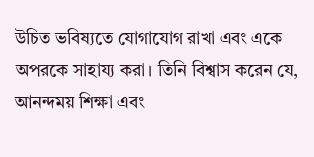উচিত ভবিষ্যতে যোগাযোগ রাখা এবং একে অপরকে সাহায্য করা। তিনি বিশ্বাস করেন যে, আনন্দময় শিক্ষা এবং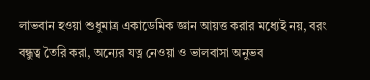লাভবান হওয়া শুধুমাত্র একাডেমিক জ্ঞান আয়ত্ত করার মধ্যেই নয়, বরং বন্ধুত্ব তৈরি করা, অন্যের যত্ন নেওয়া ও ভালবাসা অনুভব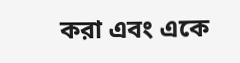করা এবং একে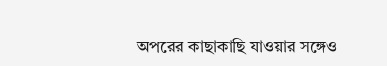অপরের কাছাকাছি যাওয়ার সঙ্গেও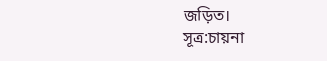জড়িত।
সূত্র:চায়না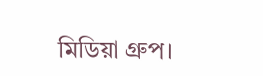মিডিয়া গ্রুপ।